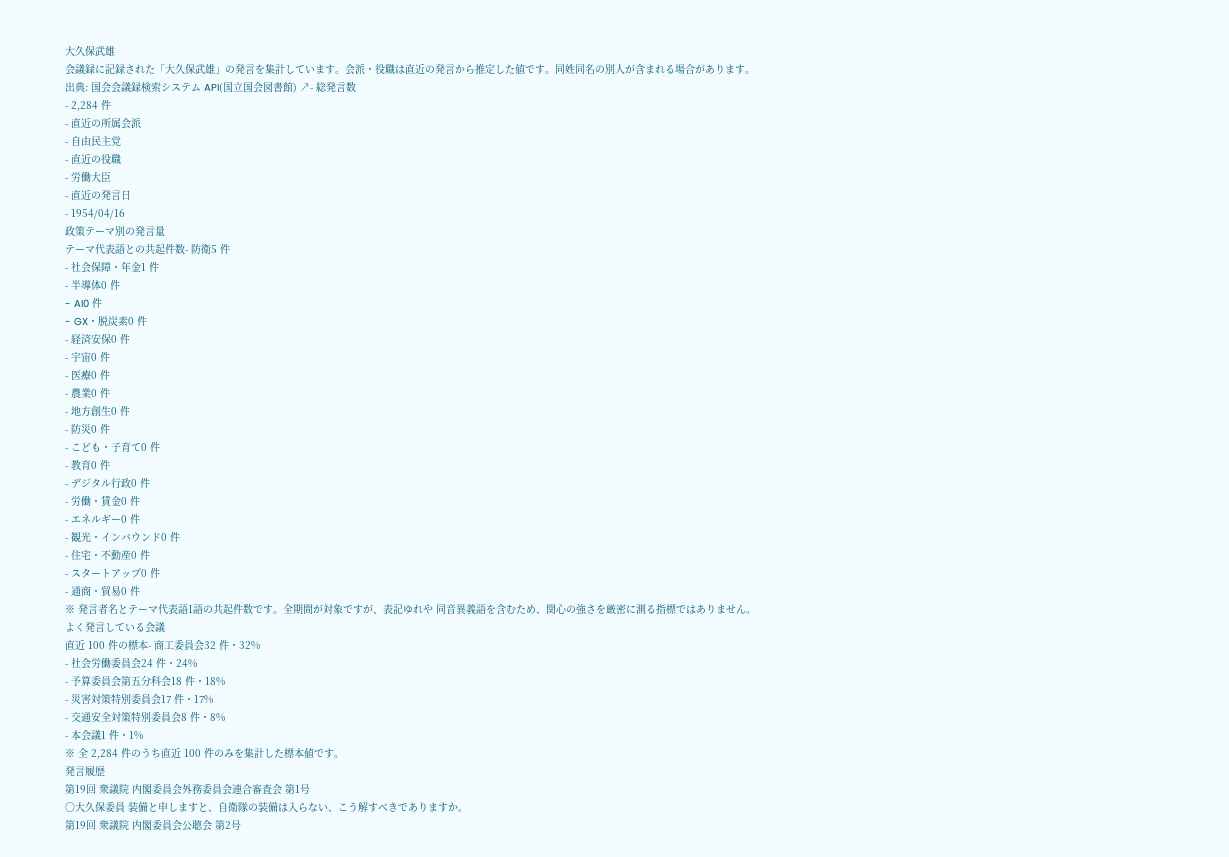大久保武雄
会議録に記録された「大久保武雄」の発言を集計しています。会派・役職は直近の発言から推定した値です。同姓同名の別人が含まれる場合があります。
出典: 国会会議録検索システム API(国立国会図書館) ↗- 総発言数
- 2,284 件
- 直近の所属会派
- 自由民主党
- 直近の役職
- 労働大臣
- 直近の発言日
- 1954/04/16
政策テーマ別の発言量
テーマ代表語との共起件数- 防衛5 件
- 社会保障・年金1 件
- 半導体0 件
- AI0 件
- GX・脱炭素0 件
- 経済安保0 件
- 宇宙0 件
- 医療0 件
- 農業0 件
- 地方創生0 件
- 防災0 件
- こども・子育て0 件
- 教育0 件
- デジタル行政0 件
- 労働・賃金0 件
- エネルギー0 件
- 観光・インバウンド0 件
- 住宅・不動産0 件
- スタートアップ0 件
- 通商・貿易0 件
※ 発言者名とテーマ代表語1語の共起件数です。全期間が対象ですが、表記ゆれや 同音異義語を含むため、関心の強さを厳密に測る指標ではありません。
よく発言している会議
直近 100 件の標本- 商工委員会32 件・32%
- 社会労働委員会24 件・24%
- 予算委員会第五分科会18 件・18%
- 災害対策特別委員会17 件・17%
- 交通安全対策特別委員会8 件・8%
- 本会議1 件・1%
※ 全 2,284 件のうち直近 100 件のみを集計した標本値です。
発言履歴
第19回 衆議院 内閣委員会外務委員会連合審査会 第1号
○大久保委員 装備と申しますと、自衛隊の装備は入らない、こう解すべきでありますか。
第19回 衆議院 内閣委員会公聴会 第2号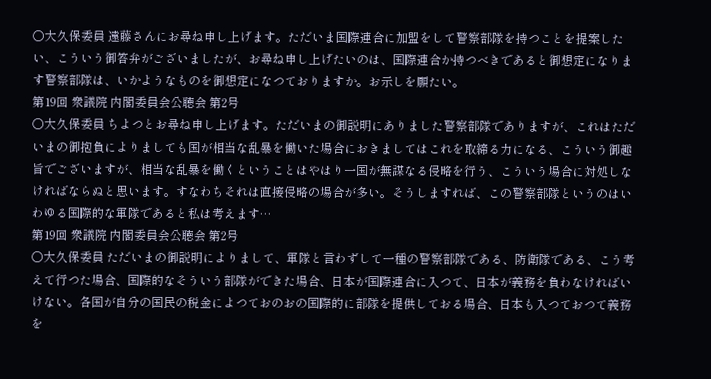○大久保委員 遠藤さんにお尋ね申し上げます。ただいま国際連合に加盟をして警察部隊を持つことを提案したい、こういう御答弁がございましたが、お尋ね申し上げたいのは、国際連合か持つべきであると御想定になります警察部隊は、いかようなものを御想定になつておりますか。お示しを願たい。
第19回 衆議院 内閣委員会公聴会 第2号
○大久保委員 ちよつとお尋ね申し上げます。ただいまの御説明にありました警察部隊でありますが、これはただいまの御抱負によりましても国が相当な乱暴を働いた場合におきましてはこれを取締る力になる、こういう御趣旨でございますが、相当な乱暴を働くということはやはり一国が無謀なる侵略を行う、こういう場合に対処しなければならぬと思います。すなわちそれは直接侵略の場合が多い。そうしますれば、この警察部隊というのはいわゆる国際的な軍隊であると私は考えます…
第19回 衆議院 内閣委員会公聴会 第2号
○大久保委員 ただいまの御説明によりまして、軍隊と言わずして一種の警察部隊である、防衛隊である、こう考えて行つた場合、国際的なそういう部隊ができた場合、日本が国際連合に入つて、日本が義務を負わなければいけない。各国が自分の国民の税金によつておのおの国際的に部隊を提供しておる場合、日本も入つておつて義務を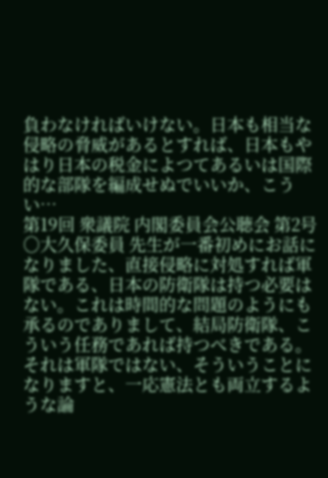負わなければいけない。日本も相当な侵略の脅威があるとすれば、日本もやはり日本の税金によつてあるいは国際的な部隊を編成せぬでいいか、こうい…
第19回 衆議院 内閣委員会公聴会 第2号
○大久保委員 先生が一番初めにお話になりました、直接侵略に対処すれば軍隊である、日本の防衛隊は持つ必要はない。これは時間的な問題のようにも承るのでありまして、結局防衛隊、こういう任務であれば持つべきである。それは軍隊ではない、そういうことになりますと、一応憲法とも両立するような論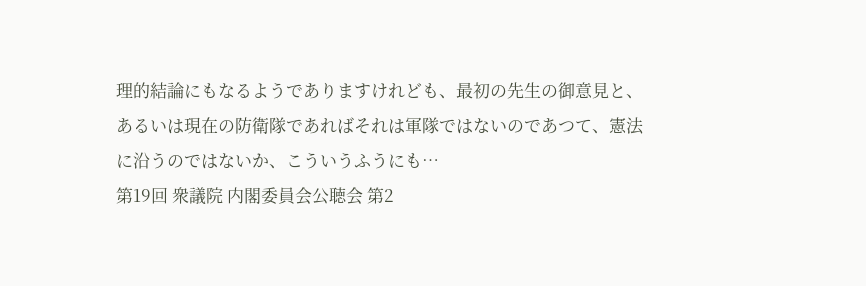理的結論にもなるようでありますけれども、最初の先生の御意見と、あるいは現在の防衛隊であればそれは軍隊ではないのであつて、憲法に沿うのではないか、こういうふうにも…
第19回 衆議院 内閣委員会公聴会 第2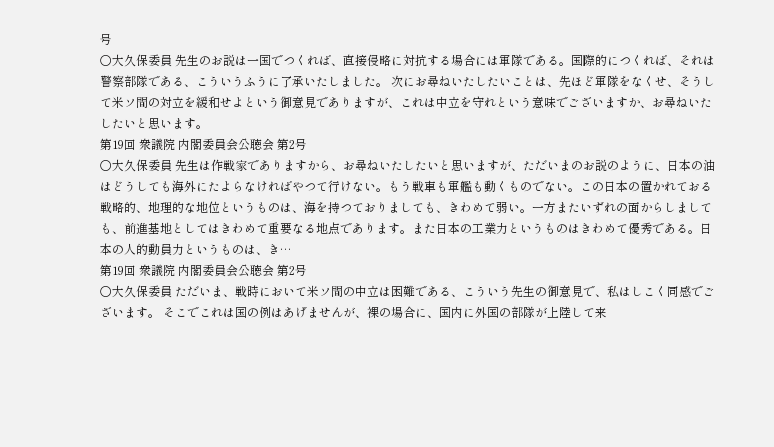号
○大久保委員 先生のお説は一国でつくれば、直接侵略に対抗する場合には軍隊である。国際的につくれば、それは警察部隊である、こういうふうに了承いたしました。 次にお尋ねいたしたいことは、先ほど軍隊をなくせ、そうして米ソ間の対立を緩和せよという御意見でありますが、これは中立を守れという意味でございますか、お尋ねいたしたいと思います。
第19回 衆議院 内閣委員会公聴会 第2号
○大久保委員 先生は作戦家でありますから、お尋ねいたしたいと思いますが、ただいまのお説のように、日本の油はどうしても海外にたよらなければやつて行けない。もう戦車も軍艦も動くものでない。この日本の置かれておる戦略的、地理的な地位というものは、海を持つておりましても、きわめて弱い。一方またいずれの面からしましても、前進基地としてはきわめて重要なる地点であります。また日本の工業力というものはきわめて優秀である。日本の人的動員力というものは、き…
第19回 衆議院 内閣委員会公聴会 第2号
○大久保委員 ただいま、戦時において米ソ間の中立は困難である、こういう先生の御意見で、私はしこく同感でございます。 そこでこれは国の例はあげませんが、裸の場合に、国内に外国の部隊が上陸して来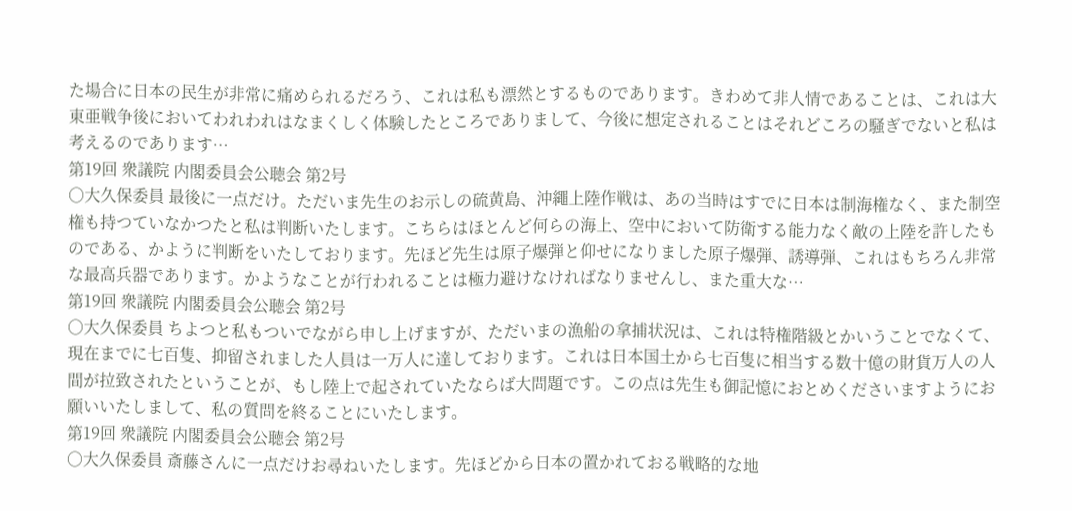た場合に日本の民生が非常に痛められるだろう、これは私も漂然とするものであります。きわめて非人情であることは、これは大東亜戦争後においてわれわれはなまくしく体験したところでありまして、今後に想定されることはそれどころの騒ぎでないと私は考えるのであります…
第19回 衆議院 内閣委員会公聴会 第2号
○大久保委員 最後に一点だけ。ただいま先生のお示しの硫黄島、沖繩上陸作戦は、あの当時はすでに日本は制海権なく、また制空権も持つていなかつたと私は判断いたします。こちらはほとんど何らの海上、空中において防衛する能力なく敵の上陸を許したものである、かように判断をいたしております。先ほど先生は原子爆弾と仰せになりました原子爆弾、誘導弾、これはもちろん非常な最高兵器であります。かようなことが行われることは極力避けなければなりませんし、また重大な…
第19回 衆議院 内閣委員会公聴会 第2号
○大久保委員 ちよつと私もついでながら申し上げますが、ただいまの漁船の拿捕状況は、これは特権階級とかいうことでなくて、現在までに七百隻、抑留されました人員は一万人に達しております。これは日本国土から七百隻に相当する数十億の財貨万人の人間が拉致されたということが、もし陸上で起されていたならば大問題です。この点は先生も御記憶におとめくださいますようにお願いいたしまして、私の質問を終ることにいたします。
第19回 衆議院 内閣委員会公聴会 第2号
○大久保委員 斎藤さんに一点だけお尋ねいたします。先ほどから日本の置かれておる戦略的な地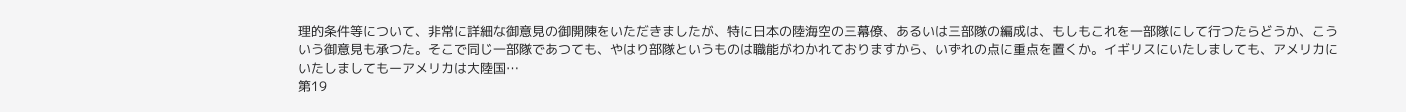理的条件等について、非常に詳細な御意見の御開陳をいただきましたが、特に日本の陸海空の三幕僚、あるいは三部隊の編成は、もしもこれを一部隊にして行つたらどうか、こういう御意見も承つた。そこで同じ一部隊であつても、やはり部隊というものは職能がわかれておりますから、いずれの点に重点を置くか。イギリスにいたしましても、アメリカにいたしましてもーアメリカは大陸国…
第19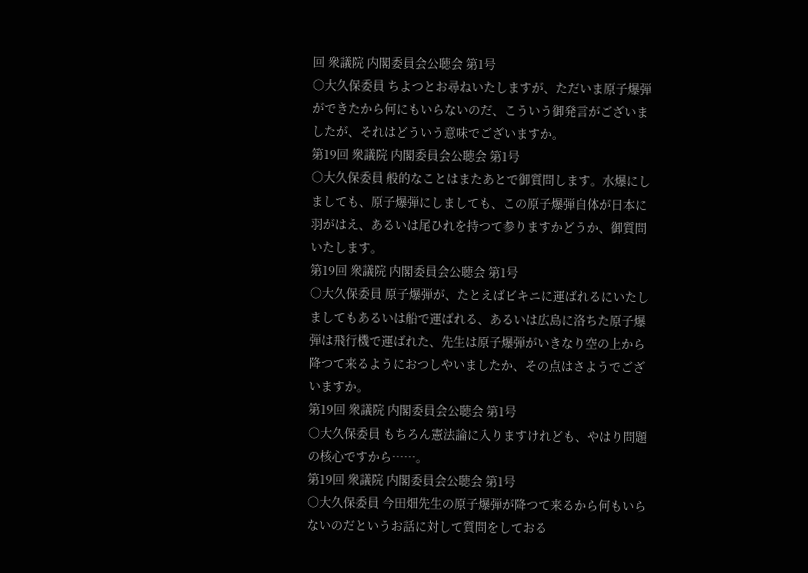回 衆議院 内閣委員会公聴会 第1号
○大久保委員 ちよつとお尋ねいたしますが、ただいま原子爆弾ができたから何にもいらないのだ、こういう御発言がございましたが、それはどういう意味でございますか。
第19回 衆議院 内閣委員会公聴会 第1号
○大久保委員 般的なことはまたあとで御質問します。水爆にしましても、原子爆弾にしましても、この原子爆弾自体が日本に羽がはえ、あるいは尾ひれを持つて参りますかどうか、御質問いたします。
第19回 衆議院 内閣委員会公聴会 第1号
○大久保委員 原子爆弾が、たとえばビキニに運ばれるにいたしましてもあるいは船で運ばれる、あるいは広島に洛ちた原子爆弾は飛行機で運ばれた、先生は原子爆弾がいきなり空の上から降つて来るようにおつしやいましたか、その点はさようでございますか。
第19回 衆議院 内閣委員会公聴会 第1号
○大久保委員 もちろん憲法論に入りますけれども、やはり問題の核心ですから……。
第19回 衆議院 内閣委員会公聴会 第1号
○大久保委員 今田畑先生の原子爆弾が降つて来るから何もいらないのだというお話に対して質問をしておる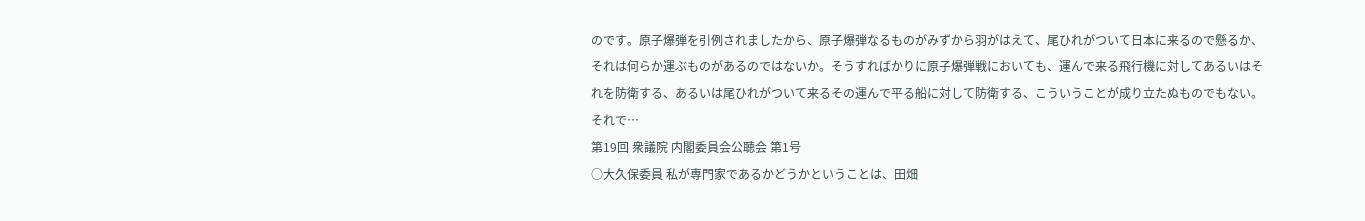のです。原子爆弾を引例されましたから、原子爆弾なるものがみずから羽がはえて、尾ひれがついて日本に来るので懸るか、それは何らか運ぶものがあるのではないか。そうすればかりに原子爆弾戦においても、運んで来る飛行機に対してあるいはそれを防衛する、あるいは尾ひれがついて来るその運んで平る船に対して防衛する、こういうことが成り立たぬものでもない。それで…
第19回 衆議院 内閣委員会公聴会 第1号
○大久保委員 私が専門家であるかどうかということは、田畑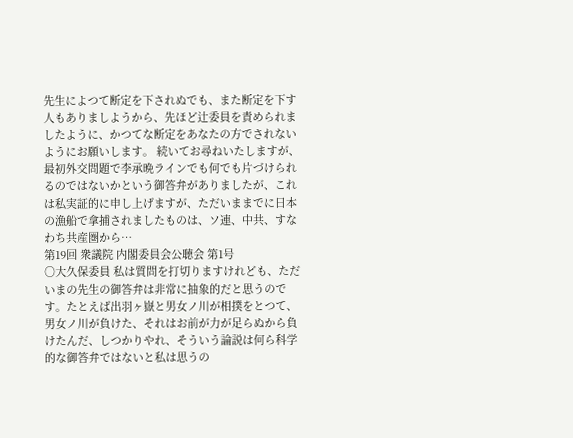先生によつて断定を下されぬでも、また断定を下す人もありましようから、先ほど辻委員を責められましたように、かつてな断定をあなたの方でされないようにお願いします。 続いてお尋ねいたしますが、最初外交問題で李承晩ラインでも何でも片づけられるのではないかという御答弁がありましたが、これは私実証的に申し上げますが、ただいままでに日本の漁船で拿捕されましたものは、ソ連、中共、すなわち共産圏から…
第19回 衆議院 内閣委員会公聴会 第1号
○大久保委員 私は質問を打切りますけれども、ただいまの先生の御答弁は非常に抽象的だと思うのです。たとえば出羽ヶ嶽と男女ノ川が相撲をとつて、男女ノ川が負けた、それはお前が力が足らぬから負けたんだ、しつかりやれ、そういう論説は何ら科学的な御答弁ではないと私は思うの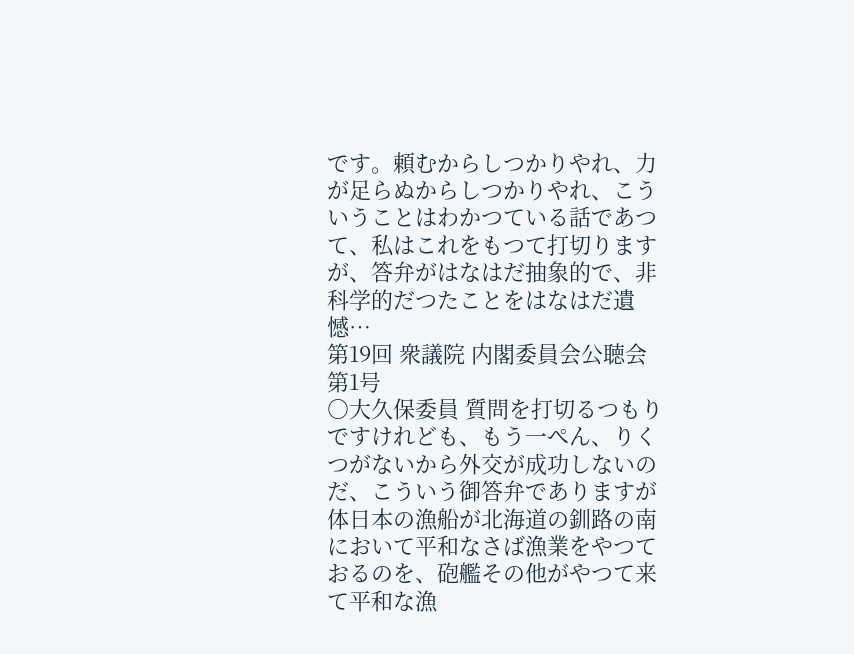です。頼むからしつかりやれ、力が足らぬからしつかりやれ、こういうことはわかつている話であつて、私はこれをもつて打切りますが、答弁がはなはだ抽象的で、非科学的だつたことをはなはだ遺憾…
第19回 衆議院 内閣委員会公聴会 第1号
○大久保委員 質問を打切るつもりですけれども、もう一ぺん、りくつがないから外交が成功しないのだ、こういう御答弁でありますが体日本の漁船が北海道の釧路の南において平和なさば漁業をやつておるのを、砲艦その他がやつて来て平和な漁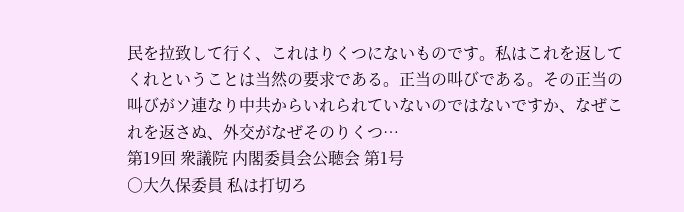民を拉致して行く、これはりくつにないものです。私はこれを返してくれということは当然の要求である。正当の叫びである。その正当の叫びがソ連なり中共からいれられていないのではないですか、なぜこれを返さぬ、外交がなぜそのりくつ…
第19回 衆議院 内閣委員会公聴会 第1号
○大久保委員 私は打切ろ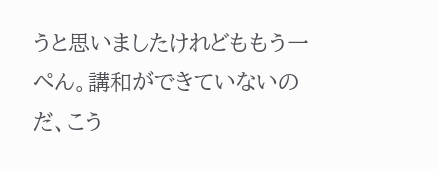うと思いましたけれどももう一ぺん。講和ができていないのだ、こう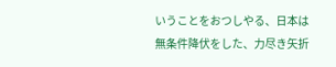いうことをおつしやる、日本は無条件降伏をした、力尽き矢折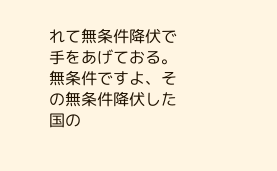れて無条件降伏で手をあげておる。無条件ですよ、その無条件降伏した国の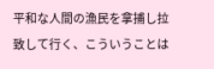平和な人間の漁民を拿捕し拉致して行く、こういうことは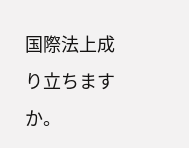国際法上成り立ちますか。